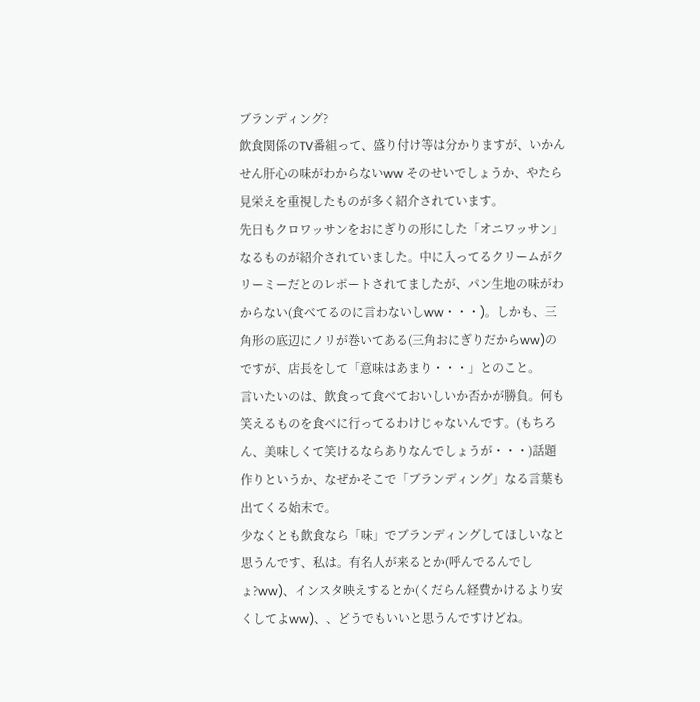ブランディング?
飲食関係のTV番組って、盛り付け等は分かりますが、いかんせん肝心の味がわからないww そのせいでしょうか、やたら見栄えを重視したものが多く紹介されています。
先日もクロワッサンをおにぎりの形にした「オニワッサン」なるものが紹介されていました。中に入ってるクリームがクリーミーだとのレポートされてましたが、パン生地の味がわからない(食べてるのに言わないしww・・・)。しかも、三角形の底辺にノリが巻いてある(三角おにぎりだからww)のですが、店長をして「意味はあまり・・・」とのこと。
言いたいのは、飲食って食べておいしいか否かが勝負。何も笑えるものを食べに行ってるわけじゃないんです。(もちろん、美味しくて笑けるならありなんでしょうが・・・)話題作りというか、なぜかそこで「ブランディング」なる言葉も出てくる始末で。
少なくとも飲食なら「味」でブランディングしてほしいなと思うんです、私は。有名人が来るとか(呼んでるんでしょ?ww)、インスタ映えするとか(くだらん経費かけるより安くしてよww)、、どうでもいいと思うんですけどね。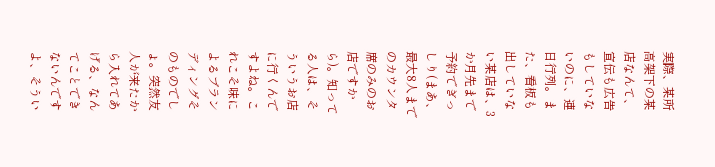実際、某所高架下の某店なんて、宣伝も広告もしていないのに、連日行列。また、看板も出していない某店は、3か月先まで予約でぎっしり(まあ、最大8人までのカウンタ席のみのお店ですから)。知ってる人は、そういうお店に行くんですよね。これこそ味によるブランディングそのものでしょ。突然友人が来たから入れてあげる、なんてことできないんですよ、そうい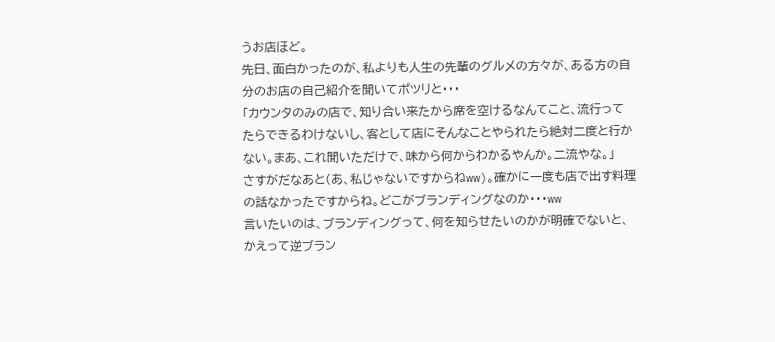うお店ほど。
先日、面白かったのが、私よりも人生の先輩のグルメの方々が、ある方の自分のお店の自己紹介を聞いてポツリと・・・
「カウンタのみの店で、知り合い来たから席を空けるなんてこと、流行ってたらできるわけないし、客として店にそんなことやられたら絶対二度と行かない。まあ、これ聞いただけで、味から何からわかるやんか。二流やな。」
さすがだなあと(あ、私じゃないですからねww)。確かに一度も店で出す料理の話なかったですからね。どこがブランディングなのか・・・ww
言いたいのは、ブランディングって、何を知らせたいのかが明確でないと、かえって逆ブラン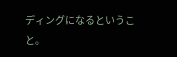ディングになるということ。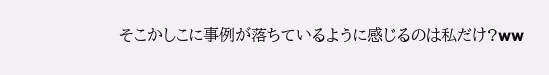そこかしこに事例が落ちているように感じるのは私だけ?ww